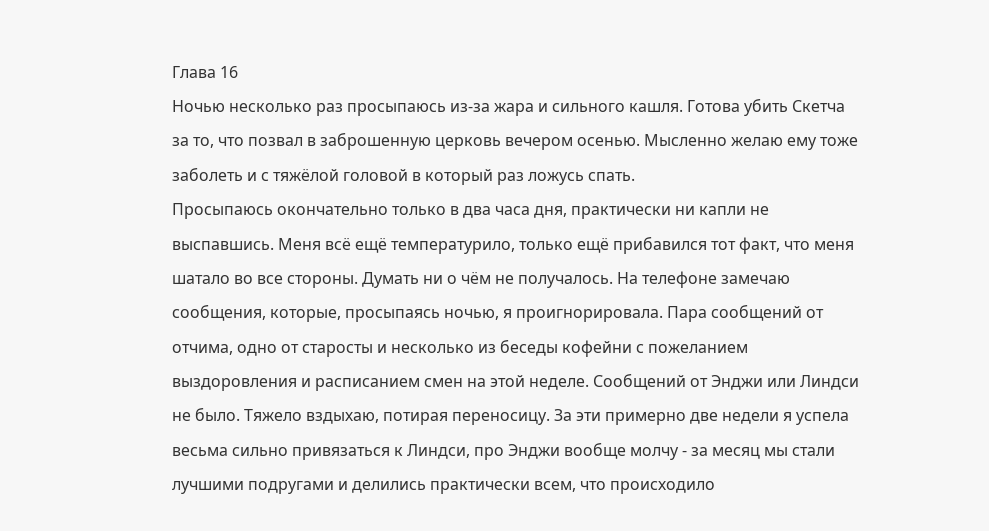Глава 16
Ночью несколько раз просыпаюсь из-за жара и сильного кашля. Готова убить Скетча за то, что позвал в заброшенную церковь вечером осенью. Мысленно желаю ему тоже заболеть и с тяжёлой головой в который раз ложусь спать.
Просыпаюсь окончательно только в два часа дня, практически ни капли не выспавшись. Меня всё ещё температурило, только ещё прибавился тот факт, что меня шатало во все стороны. Думать ни о чём не получалось. На телефоне замечаю сообщения, которые, просыпаясь ночью, я проигнорировала. Пара сообщений от отчима, одно от старосты и несколько из беседы кофейни с пожеланием выздоровления и расписанием смен на этой неделе. Сообщений от Энджи или Линдси не было. Тяжело вздыхаю, потирая переносицу. За эти примерно две недели я успела весьма сильно привязаться к Линдси, про Энджи вообще молчу - за месяц мы стали лучшими подругами и делились практически всем, что происходило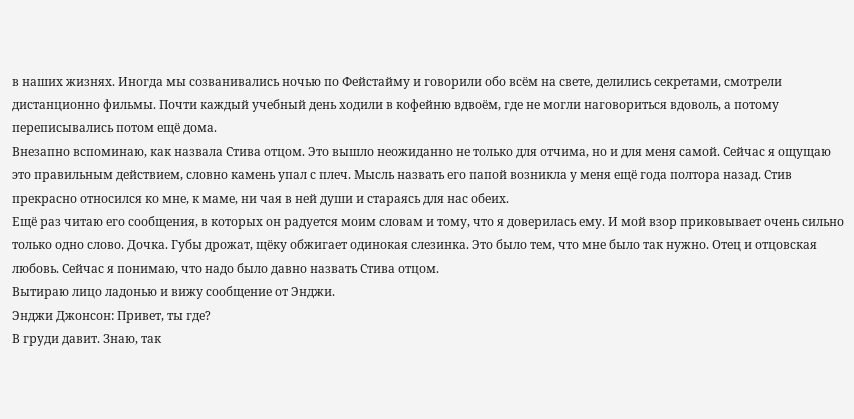в наших жизнях. Иногда мы созванивались ночью по Фейстайму и говорили обо всём на свете, делились секретами, смотрели дистанционно фильмы. Почти каждый учебный день ходили в кофейню вдвоём, где не могли наговориться вдоволь, а потому переписывались потом ещё дома.
Внезапно вспоминаю, как назвала Стива отцом. Это вышло неожиданно не только для отчима, но и для меня самой. Сейчас я ощущаю это правильным действием, словно камень упал с плеч. Мысль назвать его папой возникла у меня ещё года полтора назад. Стив прекрасно относился ко мне, к маме, ни чая в ней души и стараясь для нас обеих.
Ещё раз читаю его сообщения, в которых он радуется моим словам и тому, что я доверилась ему. И мой взор приковывает очень сильно только одно слово. Дочка. Губы дрожат, щёку обжигает одинокая слезинка. Это было тем, что мне было так нужно. Отец и отцовская любовь. Сейчас я понимаю, что надо было давно назвать Стива отцом.
Вытираю лицо ладонью и вижу сообщение от Энджи.
Энджи Джонсон: Привет, ты где?
В груди давит. Знаю, так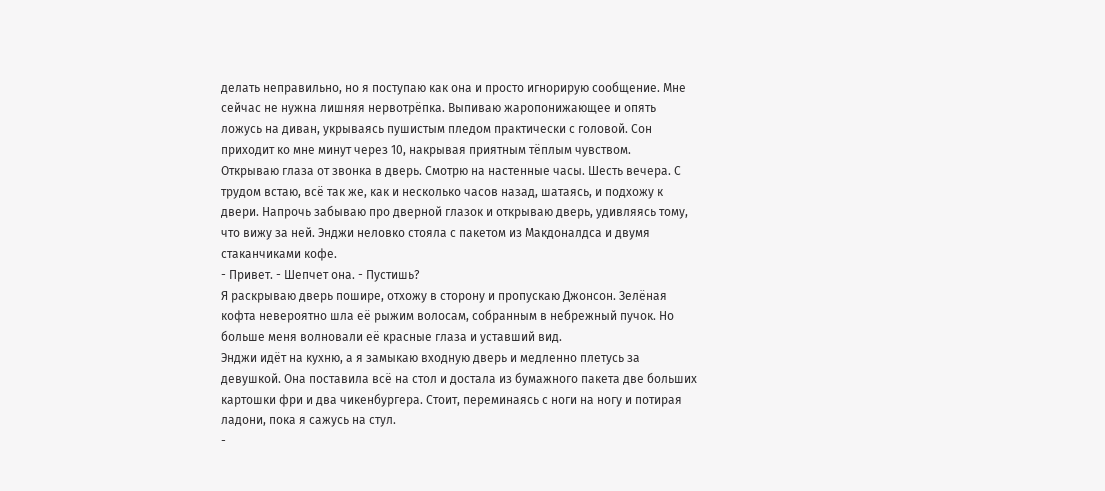делать неправильно, но я поступаю как она и просто игнорирую сообщение. Мне сейчас не нужна лишняя нервотрёпка. Выпиваю жаропонижающее и опять ложусь на диван, укрываясь пушистым пледом практически с головой. Сон приходит ко мне минут через 10, накрывая приятным тёплым чувством.
Открываю глаза от звонка в дверь. Смотрю на настенные часы. Шесть вечера. С трудом встаю, всё так же, как и несколько часов назад, шатаясь, и подхожу к двери. Напрочь забываю про дверной глазок и открываю дверь, удивляясь тому, что вижу за ней. Энджи неловко стояла с пакетом из Макдоналдса и двумя стаканчиками кофе.
- Привет. - Шепчет она. - Пустишь?
Я раскрываю дверь пошире, отхожу в сторону и пропускаю Джонсон. Зелёная кофта невероятно шла её рыжим волосам, собранным в небрежный пучок. Но больше меня волновали её красные глаза и уставший вид.
Энджи идёт на кухню, а я замыкаю входную дверь и медленно плетусь за девушкой. Она поставила всё на стол и достала из бумажного пакета две больших картошки фри и два чикенбургера. Стоит, переминаясь с ноги на ногу и потирая ладони, пока я сажусь на стул.
-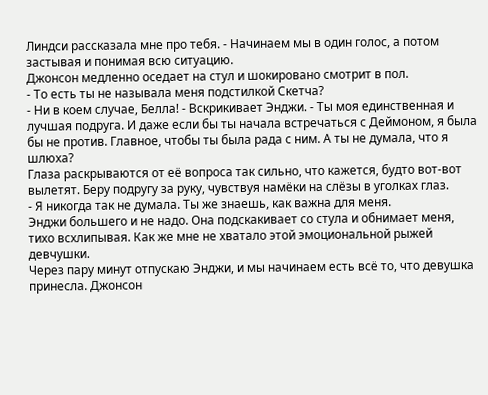Линдси рассказала мне про тебя. - Начинаем мы в один голос, а потом застывая и понимая всю ситуацию.
Джонсон медленно оседает на стул и шокировано смотрит в пол.
- То есть ты не называла меня подстилкой Скетча?
- Ни в коем случае, Белла! - Вскрикивает Энджи. - Ты моя единственная и лучшая подруга. И даже если бы ты начала встречаться с Деймоном, я была бы не против. Главное, чтобы ты была рада с ним. А ты не думала, что я шлюха?
Глаза раскрываются от её вопроса так сильно, что кажется, будто вот-вот вылетят. Беру подругу за руку, чувствуя намёки на слёзы в уголках глаз.
- Я никогда так не думала. Ты же знаешь, как важна для меня.
Энджи большего и не надо. Она подскакивает со стула и обнимает меня, тихо всхлипывая. Как же мне не хватало этой эмоциональной рыжей девчушки.
Через пару минут отпускаю Энджи, и мы начинаем есть всё то, что девушка принесла. Джонсон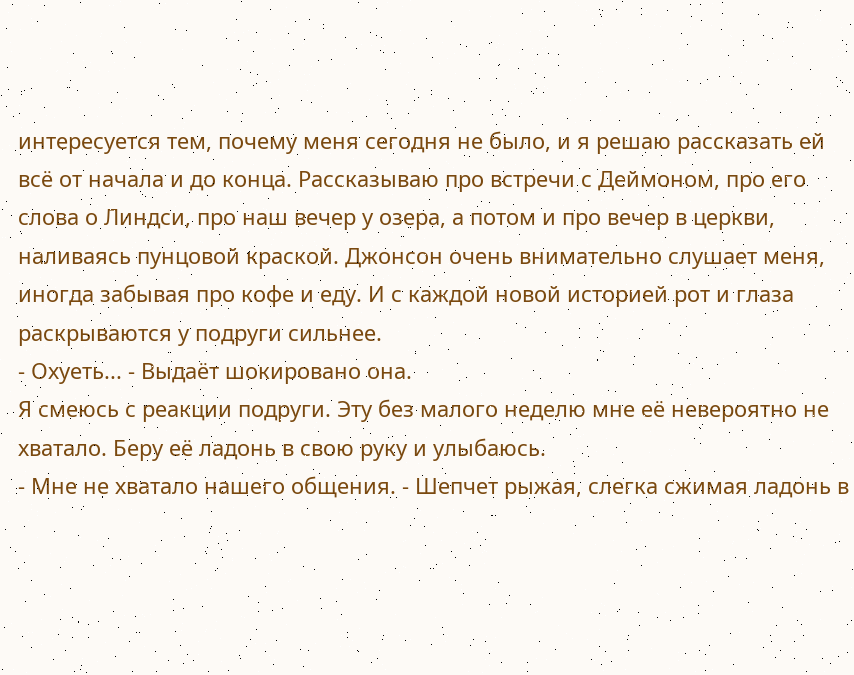интересуется тем, почему меня сегодня не было, и я решаю рассказать ей всё от начала и до конца. Рассказываю про встречи с Деймоном, про его слова о Линдси, про наш вечер у озера, а потом и про вечер в церкви, наливаясь пунцовой краской. Джонсон очень внимательно слушает меня, иногда забывая про кофе и еду. И с каждой новой историей рот и глаза раскрываются у подруги сильнее.
- Охуеть... - Выдаёт шокировано она.
Я смеюсь с реакции подруги. Эту без малого неделю мне её невероятно не хватало. Беру её ладонь в свою руку и улыбаюсь.
- Мне не хватало нашего общения. - Шепчет рыжая, слегка сжимая ладонь в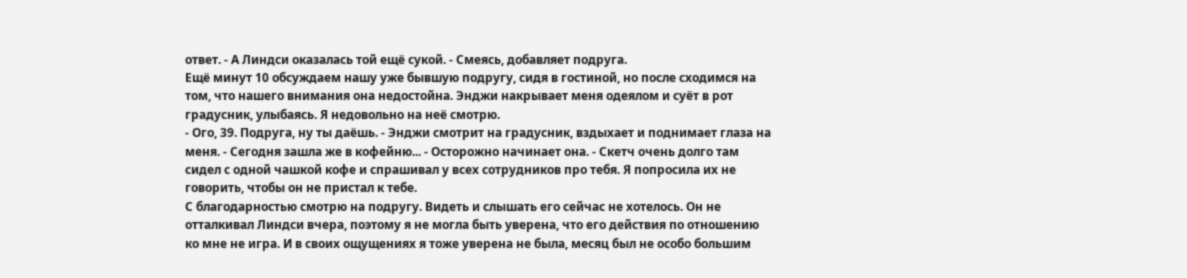ответ. - А Линдси оказалась той ещё сукой. - Смеясь, добавляет подруга.
Ещё минут 10 обсуждаем нашу уже бывшую подругу, сидя в гостиной, но после сходимся на том, что нашего внимания она недостойна. Энджи накрывает меня одеялом и суёт в рот градусник, улыбаясь. Я недовольно на неё смотрю.
- Ого, 39. Подруга, ну ты даёшь. - Энджи смотрит на градусник, вздыхает и поднимает глаза на меня. - Сегодня зашла же в кофейню... - Осторожно начинает она. - Скетч очень долго там сидел с одной чашкой кофе и спрашивал у всех сотрудников про тебя. Я попросила их не говорить, чтобы он не пристал к тебе.
С благодарностью смотрю на подругу. Видеть и слышать его сейчас не хотелось. Он не отталкивал Линдси вчера, поэтому я не могла быть уверена, что его действия по отношению ко мне не игра. И в своих ощущениях я тоже уверена не была, месяц был не особо большим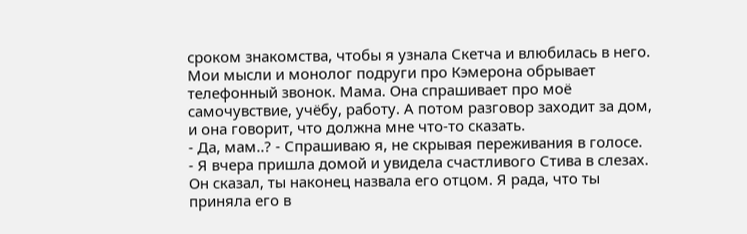сроком знакомства, чтобы я узнала Скетча и влюбилась в него.
Мои мысли и монолог подруги про Кэмерона обрывает телефонный звонок. Мама. Она спрашивает про моё самочувствие, учёбу, работу. А потом разговор заходит за дом, и она говорит, что должна мне что-то сказать.
- Да, мам..? - Спрашиваю я, не скрывая переживания в голосе.
- Я вчера пришла домой и увидела счастливого Стива в слезах. Он сказал, ты наконец назвала его отцом. Я рада, что ты приняла его в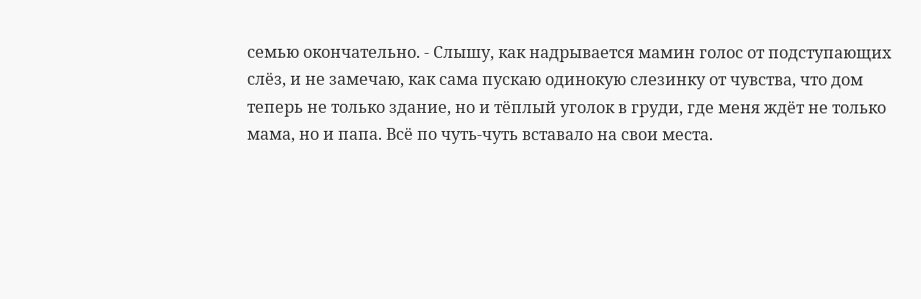семью окончательно. - Слышу, как надрывается мамин голос от подступающих слёз, и не замечаю, как сама пускаю одинокую слезинку от чувства, что дом теперь не только здание, но и тёплый уголок в груди, где меня ждёт не только мама, но и папа. Всё по чуть-чуть вставало на свои места.